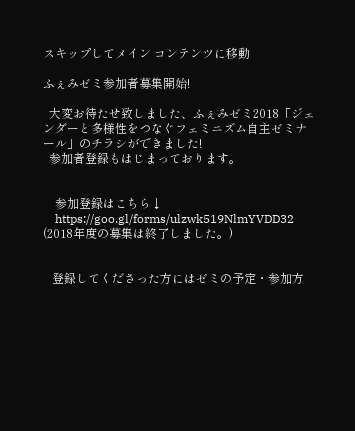スキップしてメイン コンテンツに移動

ふぇみゼミ参加者募集開始!

  大変お待たせ致しました、ふぇみゼミ2018「ジェンダーと多様性をつなぐフェミニズム自主ゼミナール」のチラシができました!
  参加者登録もはじまっております。


    参加登録はこちら↓
    https://goo.gl/forms/ulzwk519NlmYVDD32 (2018年度の募集は終了しました。)


   登録してくださった方にはゼミの予定・参加方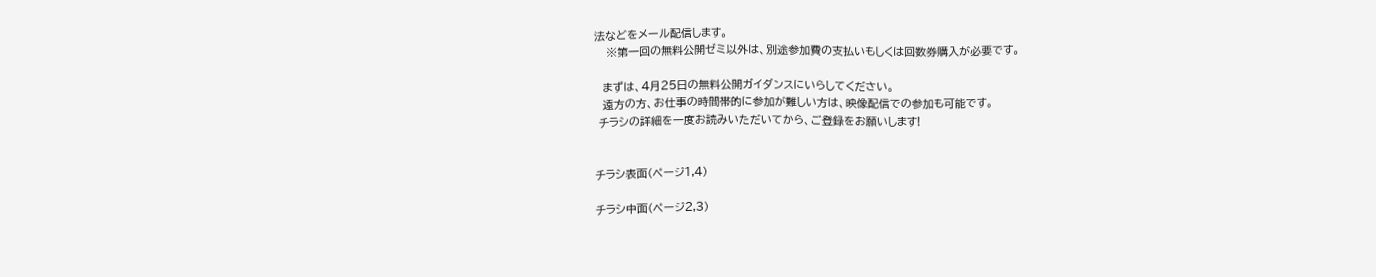法などをメール配信します。
   ※第一回の無料公開ゼミ以外は、別途参加費の支払いもしくは回数券購入が必要です。

  まずは、4月25日の無料公開ガイダンスにいらしてください。
  遠方の方、お仕事の時間帯的に参加が難しい方は、映像配信での参加も可能です。
 チラシの詳細を一度お読みいただいてから、ご登録をお願いします!


チラシ表面(ページ1,4)

チラシ中面(ページ2,3)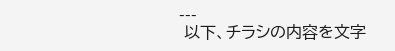---
 以下、チラシの内容を文字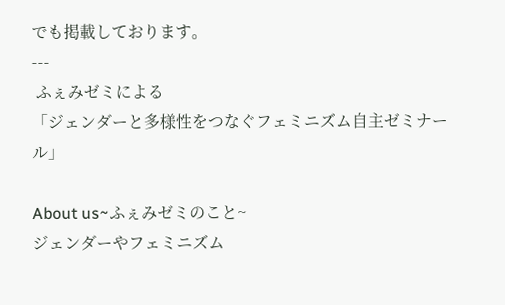でも掲載しております。
---
 ふぇみゼミによる
「ジェンダーと多様性をつなぐフェミニズム自主ゼミナール」

About us~ふぇみゼミのこと~
ジェンダーやフェミニズム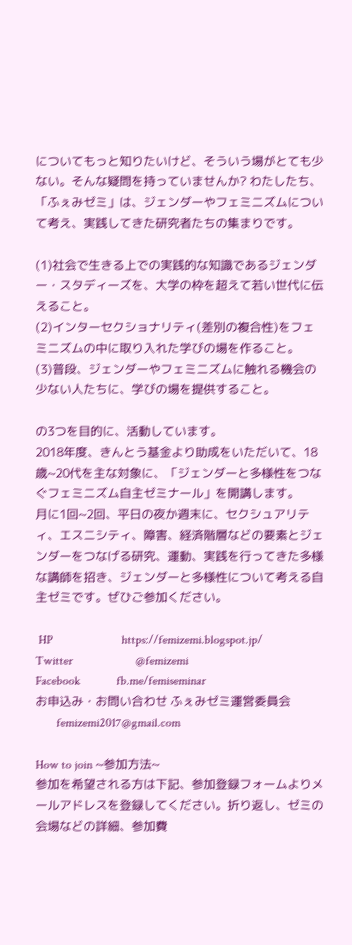についてもっと知りたいけど、そういう場がとても少ない。そんな疑問を持っていませんか? わたしたち、「ふぇみゼミ」は、ジェンダーやフェミニズムについて考え、実践してきた研究者たちの集まりです。

(1)社会で生きる上での実践的な知識であるジェンダー・スタディーズを、大学の枠を超えて若い世代に伝えること。
(2)インターセクショナリティ(差別の複合性)をフェミニズムの中に取り入れた学びの場を作ること。
(3)普段、ジェンダーやフェミニズムに触れる機会の少ない人たちに、学びの場を提供すること。

の3つを目的に、活動しています。
2018年度、きんとう基金より助成をいただいて、18歳~20代を主な対象に、「ジェンダーと多様性をつなぐフェミニズム自主ゼミナール」を開講します。
月に1回~2回、平日の夜か週末に、セクシュアリティ、エスニシティ、障害、経済階層などの要素とジェンダーをつなげる研究、運動、実践を行ってきた多様な講師を招き、ジェンダーと多様性について考える自主ゼミです。ぜひご参加ください。

 HP                       https://femizemi.blogspot.jp/
Twitter                     @femizemi
Facebook            fb.me/femiseminar
お申込み・お問い合わせ ふぇみゼミ運営委員会
       femizemi2017@gmail.com

How to join ~参加方法~
参加を希望される方は下記、参加登録フォームよりメールアドレスを登録してください。折り返し、ゼミの会場などの詳細、参加費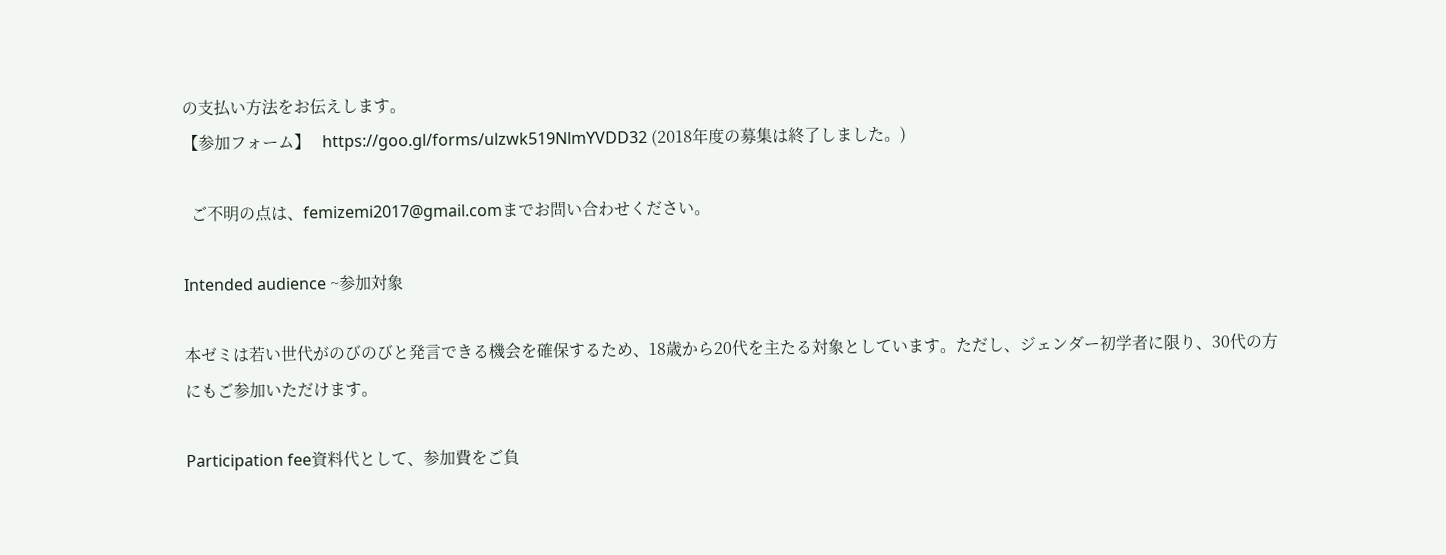の支払い方法をお伝えします。
【参加フォーム】   https://goo.gl/forms/ulzwk519NlmYVDD32 (2018年度の募集は終了しました。)

  ご不明の点は、femizemi2017@gmail.comまでお問い合わせください。

Intended audience ~参加対象

本ゼミは若い世代がのびのびと発言できる機会を確保するため、18歳から20代を主たる対象としています。ただし、ジェンダー初学者に限り、30代の方にもご参加いただけます。

Participation fee資料代として、参加費をご負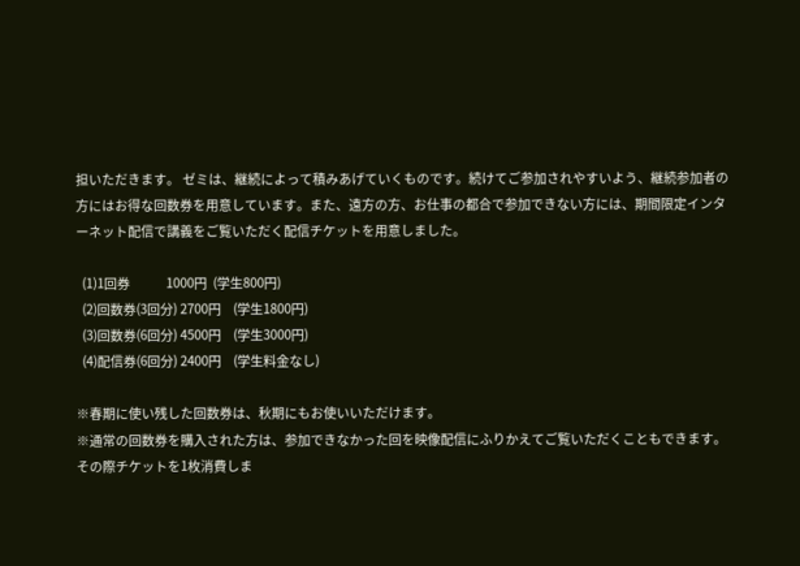担いただきます。 ゼミは、継続によって積みあげていくものです。続けてご参加されやすいよう、継続参加者の方にはお得な回数券を用意しています。また、遠方の方、お仕事の都合で参加できない方には、期間限定インターネット配信で講義をご覧いただく配信チケットを用意しました。

  (1)1回券            1000円  (学生800円)
  (2)回数券(3回分) 2700円    (学生1800円)
  (3)回数券(6回分) 4500円    (学生3000円)
  (4)配信券(6回分) 2400円    (学生料金なし)

※春期に使い残した回数券は、秋期にもお使いいただけます。
※通常の回数券を購入された方は、参加できなかった回を映像配信にふりかえてご覧いただくこともできます。その際チケットを1枚消費しま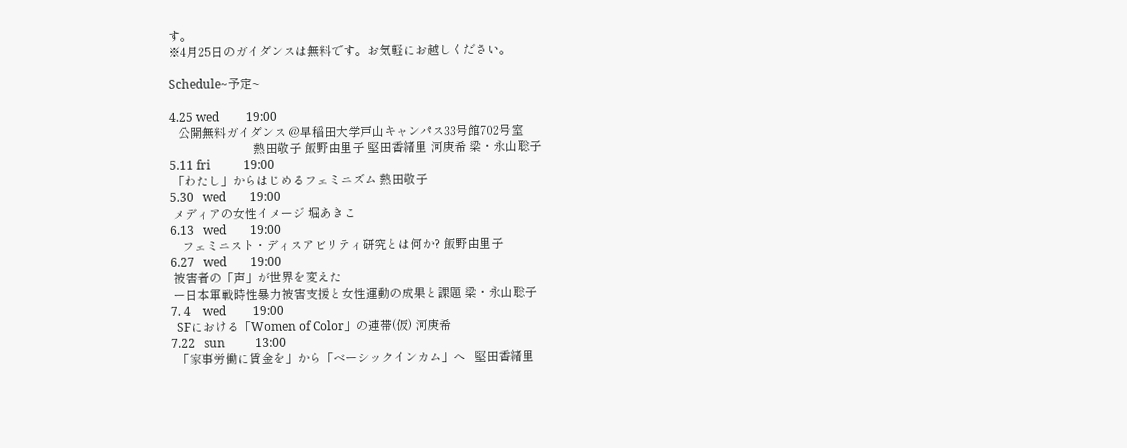す。
※4月25日のガイダンスは無料です。お気軽にお越しください。

Schedule~予定~

4.25 wed         19:00
   公開無料ガイダンス @早稲田大学戸山キャンパス33号館702号室
                            熱田敬子 飯野由里子 堅田香緒里 河庚希 梁・永山聡子
5.11 fri           19:00
 「わたし」からはじめるフェミニズム 熱田敬子
5.30   wed        19:00
 メディアの女性イメージ 堀あきこ
6.13   wed        19:00
    フェミニスト・ディスアビリティ研究とは何か? 飯野由里子
6.27   wed        19:00
 被害者の「声」が世界を変えた
 ー日本軍戦時性暴力被害支援と女性運動の成果と課題 梁・永山聡子
7. 4    wed         19:00
  SFにおける「Women of Color」の連帯(仮) 河庚希
7.22   sun          13:00
  「家事労働に賃金を」から「ベーシックインカム」へ   堅田香緒里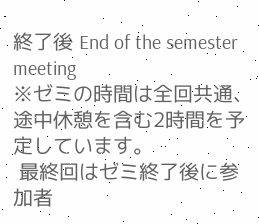終了後 End of the semester meeting
※ゼミの時間は全回共通、途中休憩を含む2時間を予定しています。
 最終回はゼミ終了後に参加者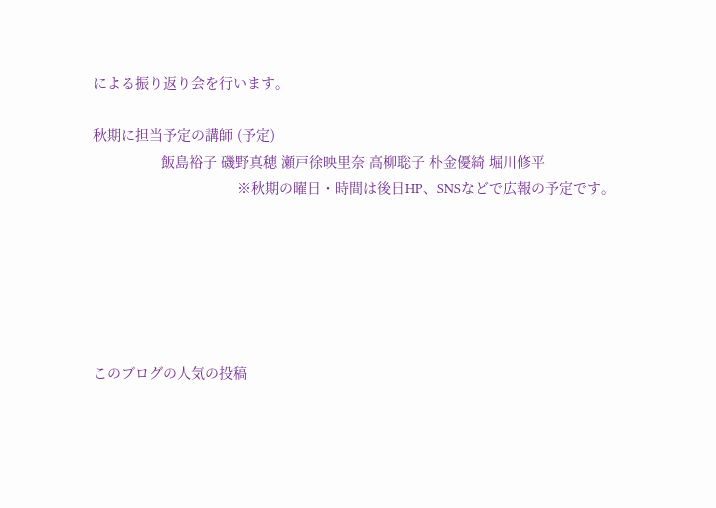による振り返り会を行います。

秋期に担当予定の講師 (予定)
                 飯島裕子 磯野真穂 瀬戸徐映里奈 高柳聡子 朴金優綺 堀川修平
                                    ※秋期の曜日・時間は後日HP、SNSなどで広報の予定です。






このブログの人気の投稿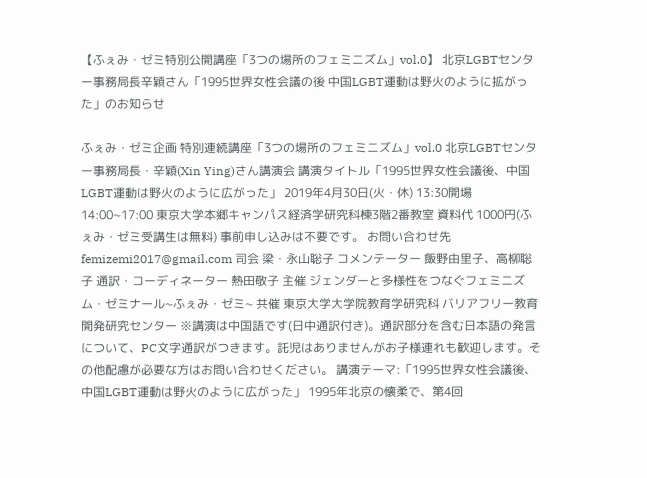【ふぇみ・ゼミ特別公開講座「3つの場所のフェミニズム」vol.0】 北京LGBTセンター事務局長辛穎さん「1995世界女性会議の後 中国LGBT運動は野火のように拡がった」のお知らせ

ふぇみ・ゼミ企画 特別連続講座「3つの場所のフェミニズム」vol.0 北京LGBTセンター事務局長・辛穎(Xin Ying)さん講演会 講演タイトル「1995世界女性会議後、中国LGBT運動は野火のように広がった」 2019年4月30日(火・休) 13:30開場 14:00~17:00 東京大学本郷キャンパス経済学研究科棟3階2番教室 資料代 1000円(ふぇみ・ゼミ受講生は無料) 事前申し込みは不要です。 お問い合わせ先  femizemi2017@gmail.com 司会 梁・永山聡子 コメンテーター 飯野由里子、高柳聡子 通訳・コーディネーター 熱田敬子 主催 ジェンダーと多様性をつなぐフェミニズム・ゼミナール~ふぇみ・ゼミ~ 共催 東京大学大学院教育学研究科 バリアフリー教育開発研究センター ※講演は中国語です(日中通訳付き)。通訳部分を含む日本語の発言について、PC文字通訳がつきます。託児はありませんがお子様連れも歓迎します。その他配慮が必要な方はお問い合わせください。 講演テーマ:「1995世界女性会議後、中国LGBT運動は野火のように広がった」 1995年北京の懐柔で、第4回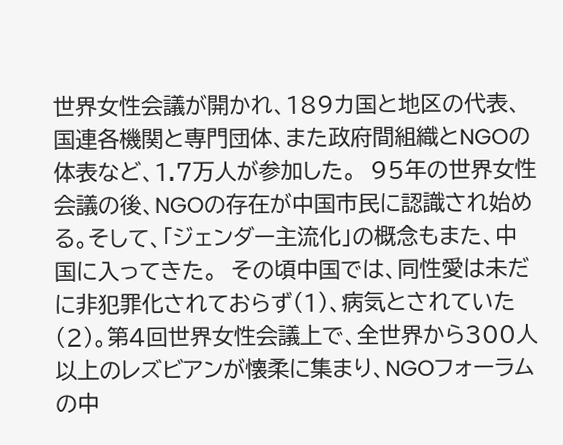世界女性会議が開かれ、189カ国と地区の代表、国連各機関と専門団体、また政府間組織とNGOの体表など、1.7万人が参加した。  95年の世界女性会議の後、NGOの存在が中国市民に認識され始める。そして、「ジェンダー主流化」の概念もまた、中国に入ってきた。  その頃中国では、同性愛は未だに非犯罪化されておらず(1)、病気とされていた(2)。第4回世界女性会議上で、全世界から300人以上のレズビアンが懐柔に集まり、NGOフォーラムの中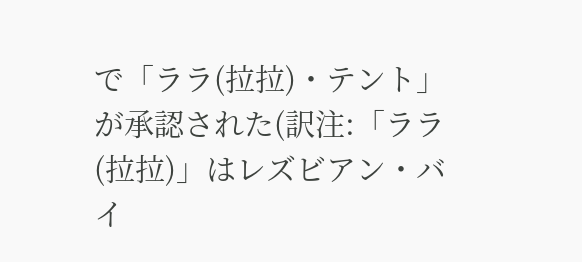で「ララ(拉拉)・テント」が承認された(訳注:「ララ(拉拉)」はレズビアン・バイ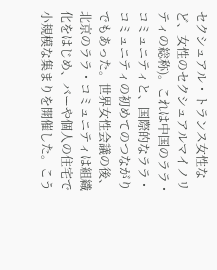セクシュアル・トランス女性など、女性のセクシュアルマイノリティの総称)。これは中国のララ・コミュニティと、国際的なララ・コミュニティの初めてのつながりでもあった。世界女性会議の後、北京のララ・コミュニティは組織化をはじめ、バーや個人の住宅で小規模な集まりを開催した。こう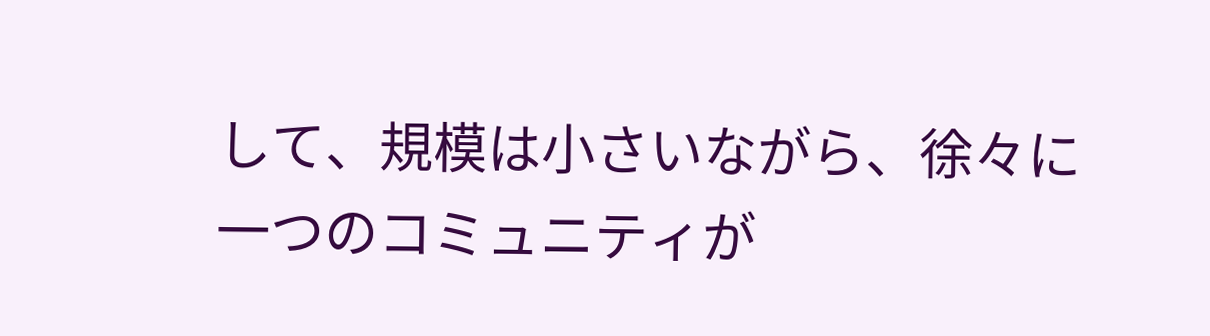して、規模は小さいながら、徐々に一つのコミュニティが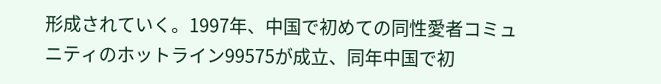形成されていく。1997年、中国で初めての同性愛者コミュニティのホットライン99575が成立、同年中国で初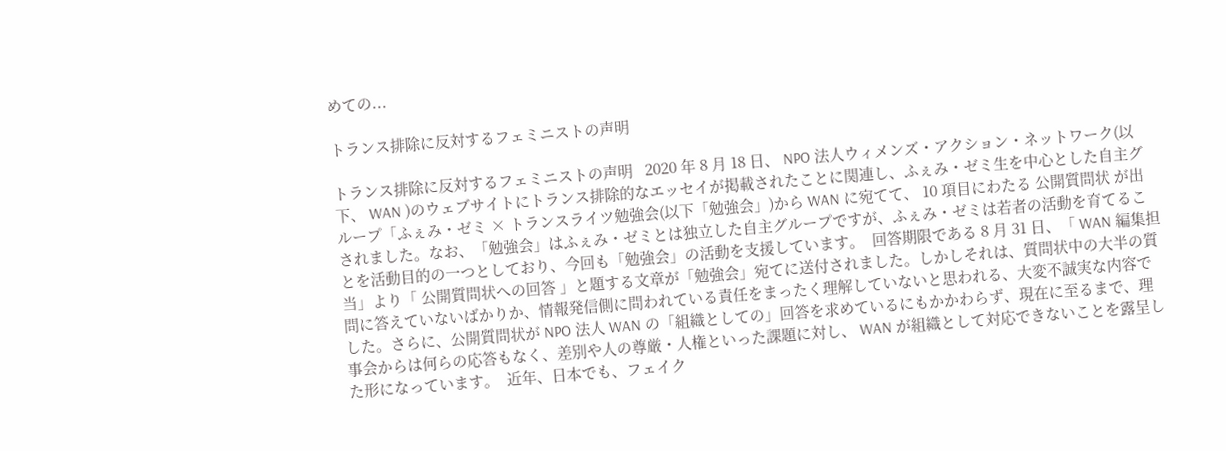めての...

トランス排除に反対するフェミニストの声明

トランス排除に反対するフェミニストの声明   2020 年 8 月 18 日、 NPO 法人ウィメンズ・アクション・ネットワーク(以下、 WAN )のウェブサイトにトランス排除的なエッセイが掲載されたことに関連し、ふぇみ・ゼミ生を中心とした自主グループ「ふぇみ・ゼミ × トランスライツ勉強会(以下「勉強会」)から WAN に宛てて、 10 項目にわたる 公開質問状 が出されました。なお、「勉強会」はふぇみ・ゼミとは独立した自主グループですが、ふぇみ・ゼミは若者の活動を育てることを活動目的の一つとしており、今回も「勉強会」の活動を支援しています。  回答期限である 8 月 31 日、「 WAN 編集担当」より「 公開質問状への回答 」と題する文章が「勉強会」宛てに送付されました。しかしそれは、質問状中の大半の質問に答えていないばかりか、情報発信側に問われている責任をまったく理解していないと思われる、大変不誠実な内容でした。さらに、公開質問状が NPO 法人 WAN の「組織としての」回答を求めているにもかかわらず、現在に至るまで、理事会からは何らの応答もなく、差別や人の尊厳・人権といった課題に対し、 WAN が組織として対応できないことを露呈した形になっています。  近年、日本でも、フェイク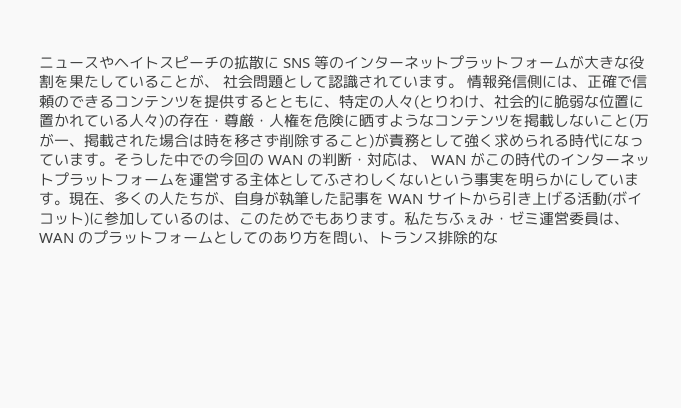ニュースやヘイトスピーチの拡散に SNS 等のインターネットプラットフォームが大きな役割を果たしていることが、 社会問題として認識されています。 情報発信側には、正確で信頼のできるコンテンツを提供するとともに、特定の人々(とりわけ、社会的に脆弱な位置に置かれている人々)の存在・尊厳・人権を危険に晒すようなコンテンツを掲載しないこと(万が一、掲載された場合は時を移さず削除すること)が責務として強く求められる時代になっています。そうした中での今回の WAN の判断・対応は、 WAN がこの時代のインターネットプラットフォームを運営する主体としてふさわしくないという事実を明らかにしています。現在、多くの人たちが、自身が執筆した記事を WAN サイトから引き上げる活動(ボイコット)に参加しているのは、このためでもあります。私たちふぇみ・ゼミ運営委員は、 WAN のプラットフォームとしてのあり方を問い、トランス排除的な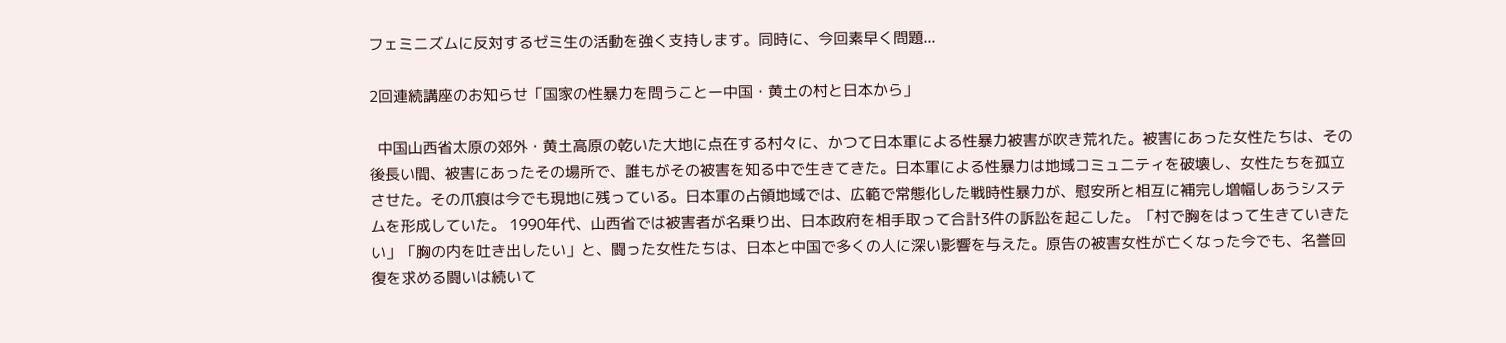フェミニズムに反対するゼミ生の活動を強く支持します。同時に、今回素早く問題...

2回連続講座のお知らせ「国家の性暴力を問うことー中国・黄土の村と日本から」

  中国山西省太原の郊外・黄土高原の乾いた大地に点在する村々に、かつて日本軍による性暴力被害が吹き荒れた。被害にあった女性たちは、その後長い間、被害にあったその場所で、誰もがその被害を知る中で生きてきた。日本軍による性暴力は地域コミュニティを破壊し、女性たちを孤立させた。その爪痕は今でも現地に残っている。日本軍の占領地域では、広範で常態化した戦時性暴力が、慰安所と相互に補完し増幅しあうシステムを形成していた。 1990年代、山西省では被害者が名乗り出、日本政府を相手取って合計3件の訴訟を起こした。「村で胸をはって生きていきたい」「胸の内を吐き出したい」と、闘った女性たちは、日本と中国で多くの人に深い影響を与えた。原告の被害女性が亡くなった今でも、名誉回復を求める闘いは続いて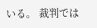いる。 裁判では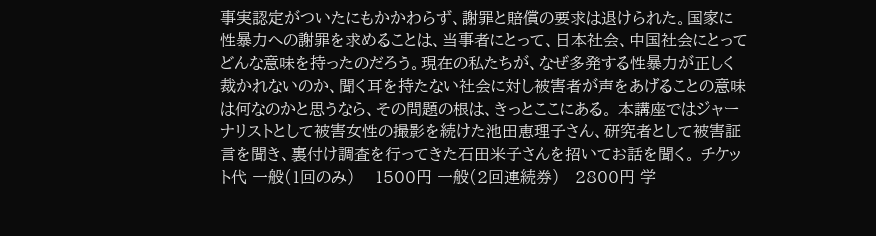事実認定がついたにもかかわらず、謝罪と賠償の要求は退けられた。国家に性暴力への謝罪を求めることは、当事者にとって、日本社会、中国社会にとってどんな意味を持ったのだろう。現在の私たちが、なぜ多発する性暴力が正しく裁かれないのか、聞く耳を持たない社会に対し被害者が声をあげることの意味は何なのかと思うなら、その問題の根は、きっとここにある。 本講座ではジャーナリストとして被害女性の撮影を続けた池田恵理子さん、研究者として被害証言を聞き、裏付け調査を行ってきた石田米子さんを招いてお話を聞く。 チケット代 一般(1回のみ)    1500円 一般(2回連続券)   2800円 学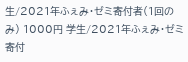生/2021年ふぇみ・ゼミ寄付者(1回のみ) 1000円 学生/2021年ふぇみ・ゼミ寄付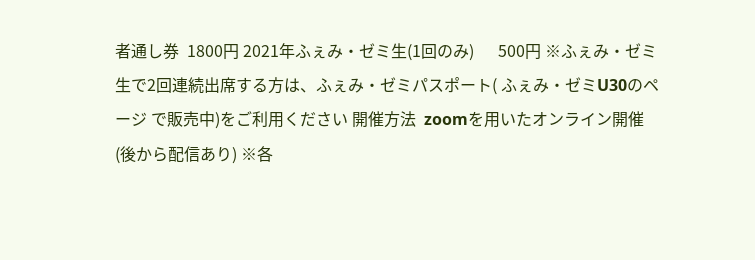者通し券  1800円 2021年ふぇみ・ゼミ生(1回のみ)      500円 ※ふぇみ・ゼミ生で2回連続出席する方は、ふぇみ・ゼミパスポート( ふぇみ・ゼミU30のページ で販売中)をご利用ください 開催方法  zoomを用いたオンライン開催(後から配信あり) ※各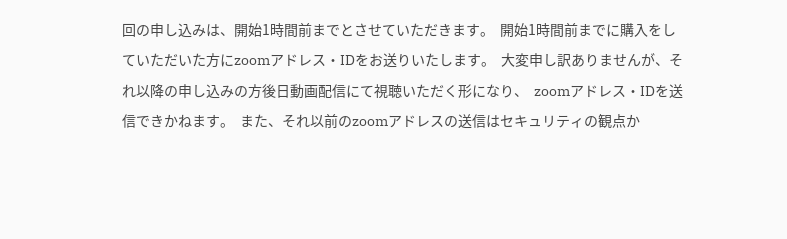回の申し込みは、開始1時間前までとさせていただきます。  開始1時間前までに購入をしていただいた方にzoomアドレス・IDをお送りいたします。  大変申し訳ありませんが、それ以降の申し込みの方後日動画配信にて視聴いただく形になり、  zoomアドレス・IDを送信できかねます。  また、それ以前のzoomアドレスの送信はセキュリティの観点か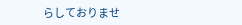らしておりませ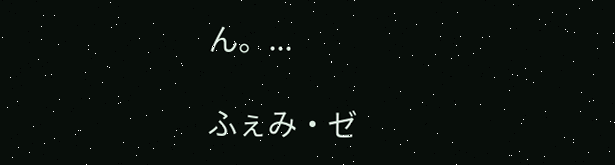ん。...

ふぇみ・ゼ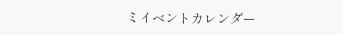ミイベントカレンダー